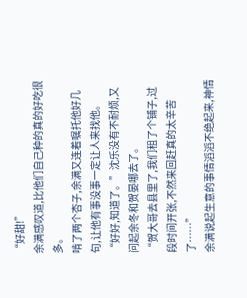“好甜!”
余满感叹道,比他们自己种的真的好吃很多。
啃了两个杏子,余满又连着嘱托他好几句,让他有事没事一定让人来找他。
“好好,知道了。”沈乐没有不耐烦,又问起余冬和贺晏哪去了。
“贺大哥去县里了,我们租了个铺子,过段时间开张,不然来回赶真的太辛苦了……”
余满说起生意的事情滔滔不绝起来,神情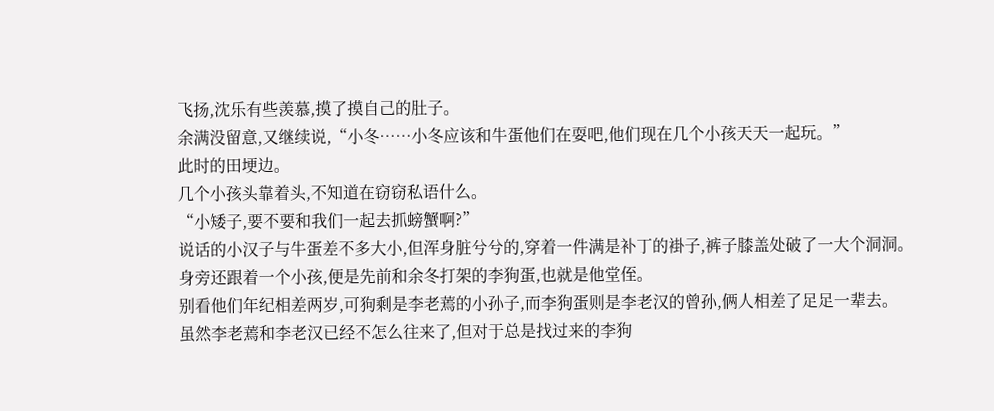飞扬,沈乐有些羡慕,摸了摸自己的肚子。
余满没留意,又继续说,“小冬……小冬应该和牛蛋他们在耍吧,他们现在几个小孩天天一起玩。”
此时的田埂边。
几个小孩头靠着头,不知道在窃窃私语什么。
“小矮子,要不要和我们一起去抓螃蟹啊?”
说话的小汉子与牛蛋差不多大小,但浑身脏兮兮的,穿着一件满是补丁的褂子,裤子膝盖处破了一大个洞洞。
身旁还跟着一个小孩,便是先前和余冬打架的李狗蛋,也就是他堂侄。
别看他们年纪相差两岁,可狗剩是李老蔫的小孙子,而李狗蛋则是李老汉的曾孙,俩人相差了足足一辈去。
虽然李老蔫和李老汉已经不怎么往来了,但对于总是找过来的李狗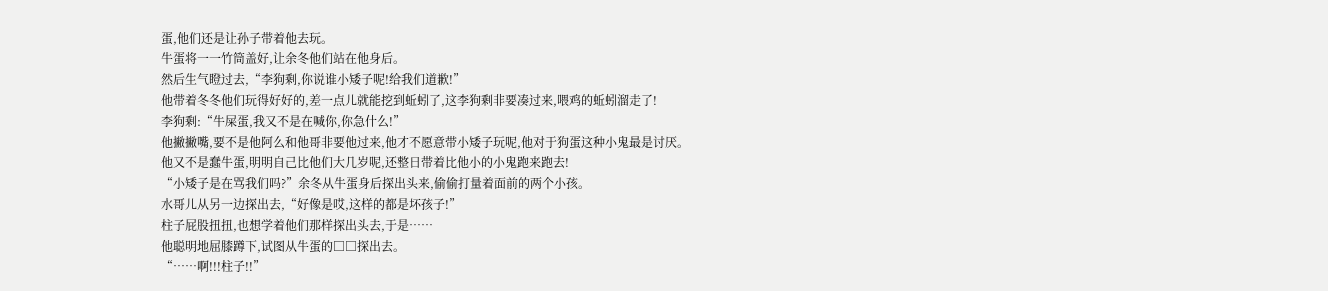蛋,他们还是让孙子带着他去玩。
牛蛋将一一竹筒盖好,让余冬他们站在他身后。
然后生气瞪过去,“李狗剩,你说谁小矮子呢!给我们道歉!”
他带着冬冬他们玩得好好的,差一点儿就能挖到蚯蚓了,这李狗剩非要凑过来,喂鸡的蚯蚓溜走了!
李狗剩:“牛屎蛋,我又不是在喊你,你急什么!”
他撇撇嘴,要不是他阿么和他哥非要他过来,他才不愿意带小矮子玩呢,他对于狗蛋这种小鬼最是讨厌。
他又不是蠢牛蛋,明明自己比他们大几岁呢,还整日带着比他小的小鬼跑来跑去!
“小矮子是在骂我们吗?”余冬从牛蛋身后探出头来,偷偷打量着面前的两个小孩。
水哥儿从另一边探出去,“好像是哎,这样的都是坏孩子!”
柱子屁股扭扭,也想学着他们那样探出头去,于是……
他聪明地屈膝蹲下,试图从牛蛋的□□探出去。
“……啊!!!柱子!!”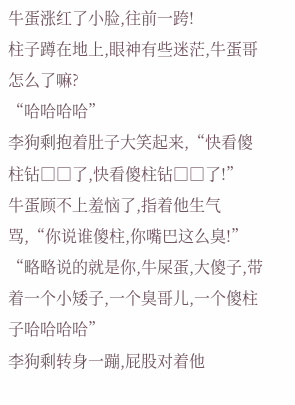牛蛋涨红了小脸,往前一跨!
柱子蹲在地上,眼神有些迷茫,牛蛋哥怎么了嘛?
“哈哈哈哈”
李狗剩抱着肚子大笑起来,“快看傻柱钻□□了,快看傻柱钻□□了!”
牛蛋顾不上羞恼了,指着他生气骂,“你说谁傻柱,你嘴巴这么臭!”
“略略说的就是你,牛屎蛋,大傻子,带着一个小矮子,一个臭哥儿,一个傻柱子哈哈哈哈”
李狗剩转身一蹦,屁股对着他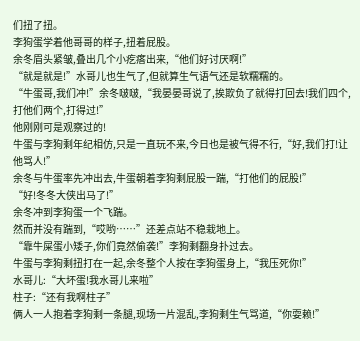们扭了扭。
李狗蛋学着他哥哥的样子,扭着屁股。
余冬眉头紧皱,叠出几个小疙瘩出来,“他们好讨厌啊!”
“就是就是!”水哥儿也生气了,但就算生气语气还是软糯糯的。
“牛蛋哥,我们冲!”余冬啵啵,“我晏晏哥说了,挨欺负了就得打回去!我们四个,打他们两个,打得过!”
他刚刚可是观察过的!
牛蛋与李狗剩年纪相仿,只是一直玩不来,今日也是被气得不行,“好,我们打!让他骂人!”
余冬与牛蛋率先冲出去,牛蛋朝着李狗剩屁股一踹,“打他们的屁股!”
“好!冬冬大侠出马了!”
余冬冲到李狗蛋一个飞踹。
然而并没有踹到,“哎哟……”还差点站不稳栽地上。
“靠牛屎蛋小矮子,你们竟然偷袭!”李狗剩翻身扑过去。
牛蛋与李狗剩扭打在一起,余冬整个人按在李狗蛋身上,“我压死你!”
水哥儿:“大坏蛋!我水哥儿来啦”
柱子:“还有我啊柱子”
俩人一人抱着李狗剩一条腿,现场一片混乱,李狗剩生气骂道,“你耍赖!”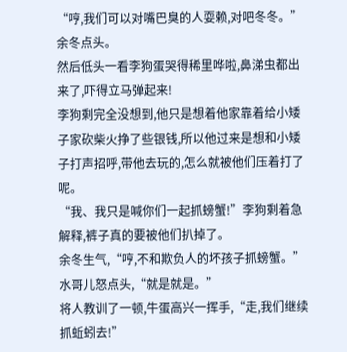“哼,我们可以对嘴巴臭的人耍赖,对吧冬冬。”
余冬点头。
然后低头一看李狗蛋哭得稀里哗啦,鼻涕虫都出来了,吓得立马弹起来!
李狗剩完全没想到,他只是想着他家靠着给小矮子家砍柴火挣了些银钱,所以他过来是想和小矮子打声招呼,带他去玩的,怎么就被他们压着打了呢。
“我、我只是喊你们一起抓螃蟹!”李狗剩着急解释,裤子真的要被他们扒掉了。
余冬生气,“哼,不和欺负人的坏孩子抓螃蟹。”
水哥儿怒点头,“就是就是。”
将人教训了一顿,牛蛋高兴一挥手,“走,我们继续抓蚯蚓去!”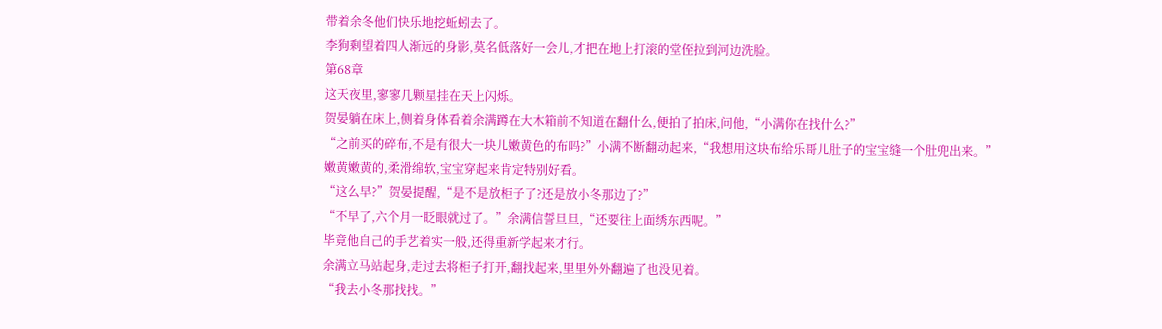带着余冬他们快乐地挖蚯蚓去了。
李狗剩望着四人渐远的身影,莫名低落好一会儿,才把在地上打滚的堂侄拉到河边洗脸。
第68章
这天夜里,寥寥几颗星挂在天上闪烁。
贺晏躺在床上,侧着身体看着余满蹲在大木箱前不知道在翻什么,便拍了拍床,问他,“小满你在找什么?”
“之前买的碎布,不是有很大一块儿嫩黄色的布吗?”小满不断翻动起来,“我想用这块布给乐哥儿肚子的宝宝缝一个肚兜出来。”
嫩黄嫩黄的,柔滑绵软,宝宝穿起来肯定特别好看。
“这么早?”贺晏提醒,“是不是放柜子了?还是放小冬那边了?”
“不早了,六个月一眨眼就过了。”余满信誓旦旦,“还要往上面绣东西呢。”
毕竟他自己的手艺着实一般,还得重新学起来才行。
余满立马站起身,走过去将柜子打开,翻找起来,里里外外翻遍了也没见着。
“我去小冬那找找。”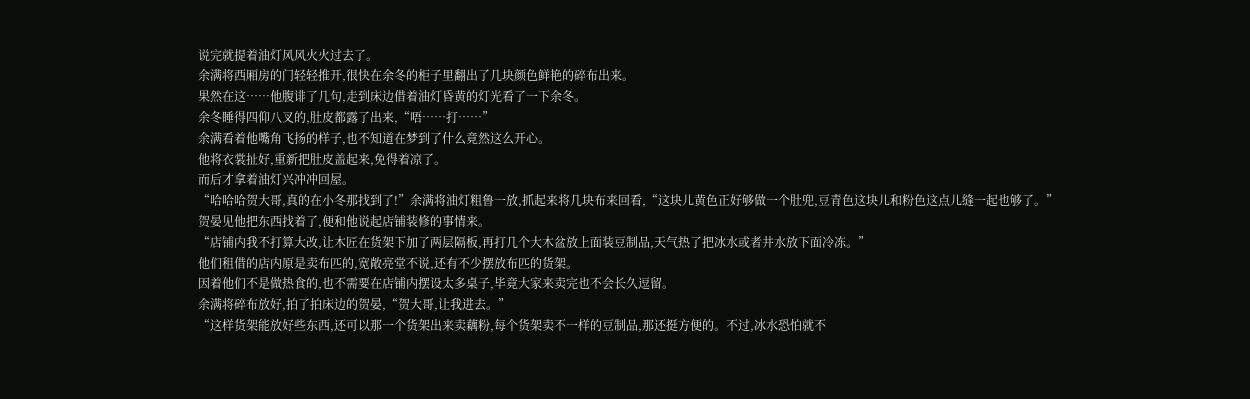说完就提着油灯风风火火过去了。
余满将西厢房的门轻轻推开,很快在余冬的柜子里翻出了几块颜色鲜艳的碎布出来。
果然在这……他腹诽了几句,走到床边借着油灯昏黄的灯光看了一下余冬。
余冬睡得四仰八叉的,肚皮都露了出来,“唔……打……”
余满看着他嘴角飞扬的样子,也不知道在梦到了什么竟然这么开心。
他将衣裳扯好,重新把肚皮盖起来,免得着凉了。
而后才拿着油灯兴冲冲回屋。
“哈哈哈贺大哥,真的在小冬那找到了!”余满将油灯粗鲁一放,抓起来将几块布来回看,“这块儿黄色正好够做一个肚兜,豆青色这块儿和粉色这点儿缝一起也够了。”
贺晏见他把东西找着了,便和他说起店铺装修的事情来。
“店铺内我不打算大改,让木匠在货架下加了两层隔板,再打几个大木盆放上面装豆制品,天气热了把冰水或者井水放下面冷冻。”
他们租借的店内原是卖布匹的,宽敞亮堂不说,还有不少摆放布匹的货架。
因着他们不是做热食的,也不需要在店铺内摆设太多桌子,毕竟大家来卖完也不会长久逗留。
余满将碎布放好,拍了拍床边的贺晏,“贺大哥,让我进去。”
“这样货架能放好些东西,还可以那一个货架出来卖藕粉,每个货架卖不一样的豆制品,那还挺方便的。不过,冰水恐怕就不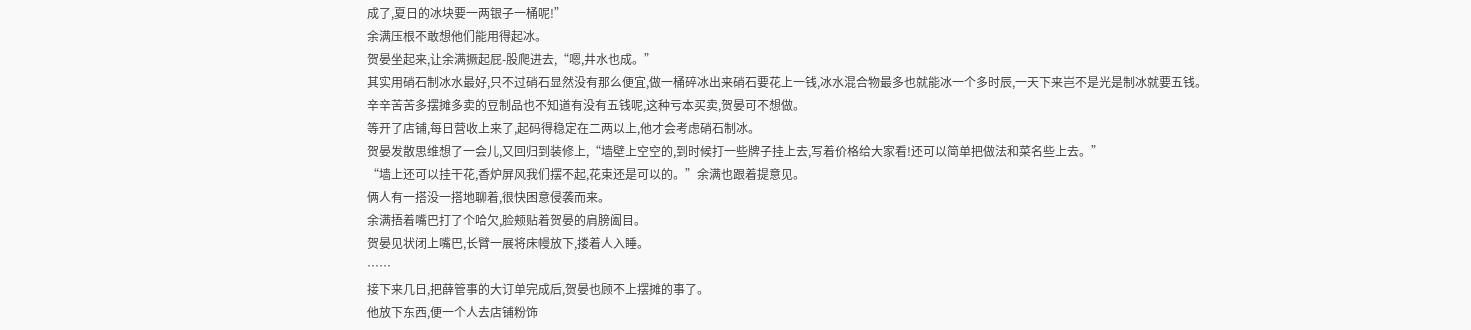成了,夏日的冰块要一两银子一桶呢!”
余满压根不敢想他们能用得起冰。
贺晏坐起来,让余满撅起屁-股爬进去,“嗯,井水也成。”
其实用硝石制冰水最好,只不过硝石显然没有那么便宜,做一桶碎冰出来硝石要花上一钱,冰水混合物最多也就能冰一个多时辰,一天下来岂不是光是制冰就要五钱。
辛辛苦苦多摆摊多卖的豆制品也不知道有没有五钱呢,这种亏本买卖,贺晏可不想做。
等开了店铺,每日营收上来了,起码得稳定在二两以上,他才会考虑硝石制冰。
贺晏发散思维想了一会儿,又回归到装修上,“墙壁上空空的,到时候打一些牌子挂上去,写着价格给大家看!还可以简单把做法和菜名些上去。”
“墙上还可以挂干花,香炉屏风我们摆不起,花束还是可以的。”余满也跟着提意见。
俩人有一搭没一搭地聊着,很快困意侵袭而来。
余满捂着嘴巴打了个哈欠,脸颊贴着贺晏的肩膀阖目。
贺晏见状闭上嘴巴,长臂一展将床幔放下,搂着人入睡。
……
接下来几日,把薛管事的大订单完成后,贺晏也顾不上摆摊的事了。
他放下东西,便一个人去店铺粉饰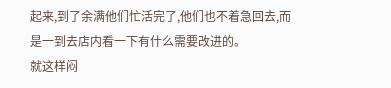起来,到了余满他们忙活完了,他们也不着急回去,而是一到去店内看一下有什么需要改进的。
就这样闷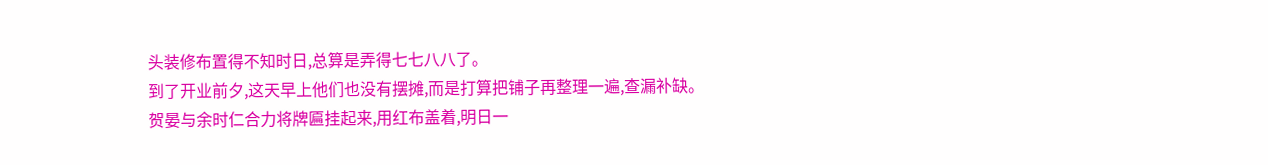头装修布置得不知时日,总算是弄得七七八八了。
到了开业前夕,这天早上他们也没有摆摊,而是打算把铺子再整理一遍,查漏补缺。
贺晏与余时仁合力将牌匾挂起来,用红布盖着,明日一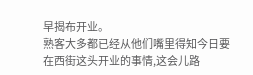早揭布开业。
熟客大多都已经从他们嘴里得知今日要在西街这头开业的事情,这会儿路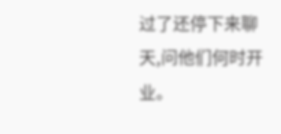过了还停下来聊天,问他们何时开业。